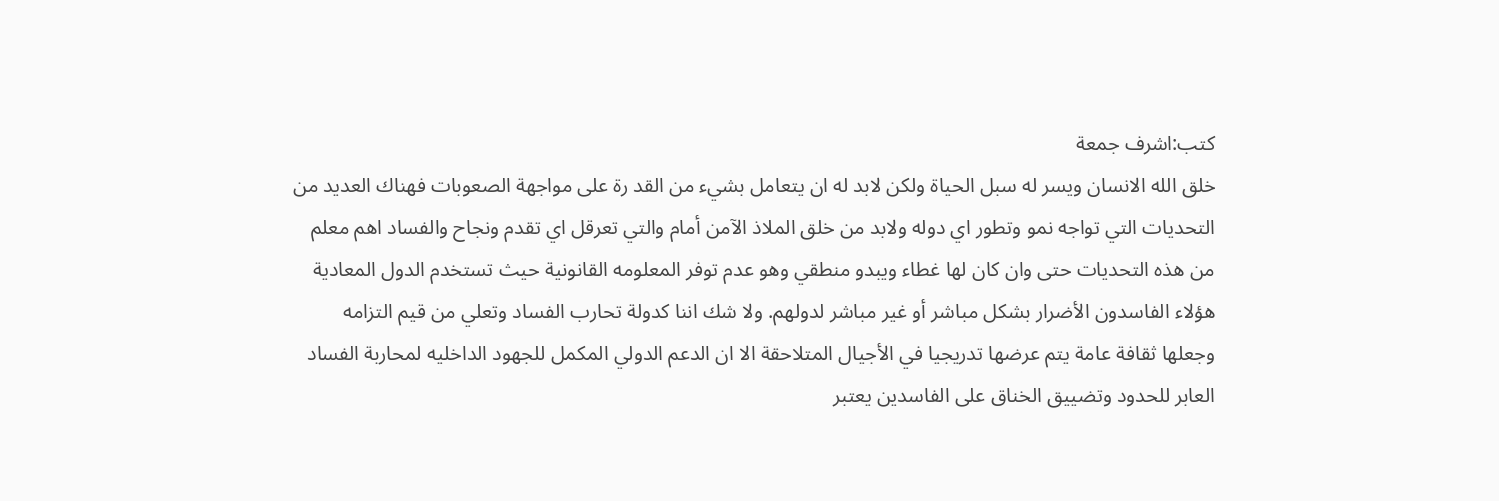كتب:اشرف جمعة
خلق الله الانسان ويسر له سبل الحياة ولكن لابد له ان يتعامل بشيء من القد رة على مواجهة الصعوبات فهناك العديد من التحديات التي تواجه نمو وتطور اي دوله ولابد من خلق الملاذ الآمن أمام والتي تعرقل اي تقدم ونجاح والفساد اهم معلم من هذه التحديات حتى وان كان لها غطاء ويبدو منطقي وهو عدم توفر المعلومه القانونية حيث تستخدم الدول المعادية هؤلاء الفاسدون الأضرار بشكل مباشر أو غير مباشر لدولهم. ولا شك اننا كدولة تحارب الفساد وتعلي من قيم التزامه وجعلها ثقافة عامة يتم عرضها تدريجيا في الأجيال المتلاحقة الا ان الدعم الدولي المكمل للجهود الداخليه لمحاربة الفساد العابر للحدود وتضييق الخناق على الفاسدين يعتبر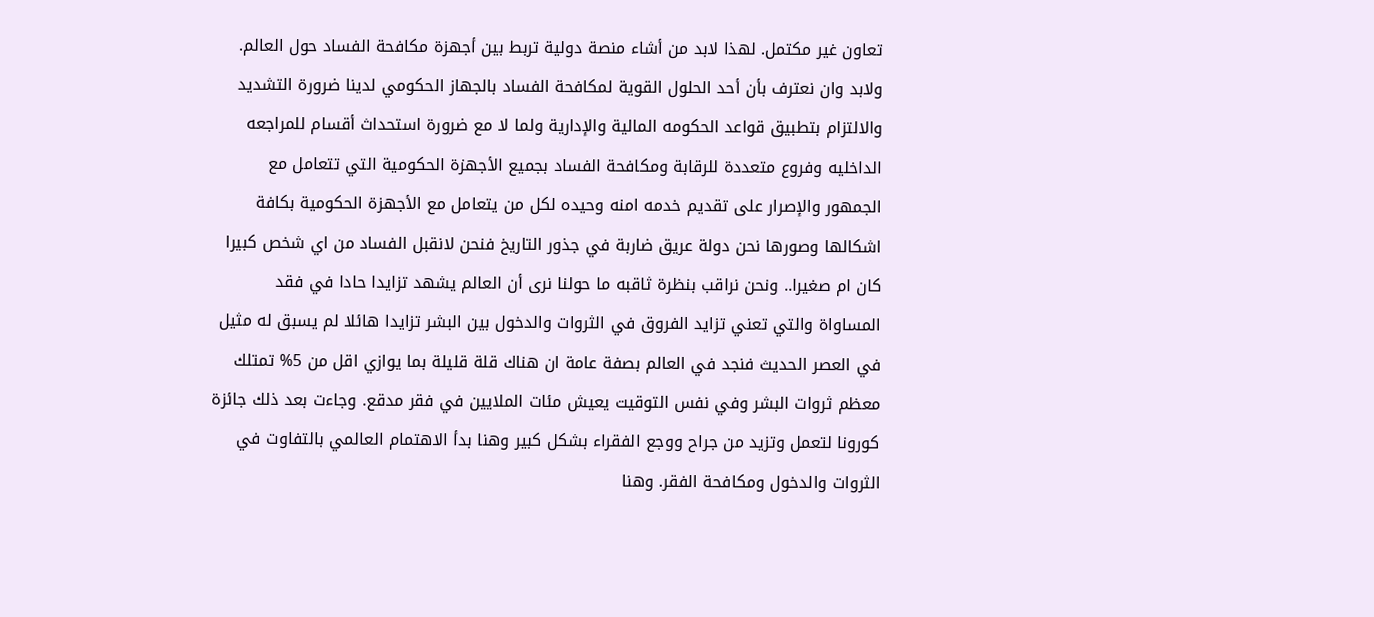تعاون غير مكتمل. لهذا لابد من أشاء منصة دولية تربط بين أجهزة مكافحة الفساد حول العالم. ولابد وان نعترف بأن أحد الحلول القوية لمكافحة الفساد بالجهاز الحكومي لدينا ضرورة التشديد والالتزام بتطبيق قواعد الحكومه المالية والإدارية ولما لا مع ضرورة استحداث أقسام للمراجعه الداخليه وفروع متعددة للرقابة ومكافحة الفساد بجميع الأجهزة الحكومية التي تتعامل مع الجمهور والإصرار على تقديم خدمه امنه وحيده لكل من يتعامل مع الأجهزة الحكومية بكافة اشكالها وصورها نحن دولة عريق ضاربة في جذور التاريخ فنحن لانقبل الفساد من اي شخص كبيرا كان ام صغيرا.. ونحن نراقب بنظرة ثاقبه ما حولنا نرى أن العالم يشهد تزايدا حادا في فقد المساواة والتي تعني تزايد الفروق في الثروات والدخول بين البشر تزايدا هائلا لم يسبق له مثيل في العصر الحديث فنجد في العالم بصفة عامة ان هناك قلة قليلة بما يوازي اقل من 5% تمتلك معظم ثروات البشر وفي نفس التوقيت يعيش مئات الملايين في فقر مدقع. وجاءت بعد ذلك جائزة كورونا لتعمل وتزيد من جراح ووجع الفقراء بشكل كبير وهنا بدأ الاهتمام العالمي بالتفاوت في الثروات والدخول ومكافحة الفقر. وهنا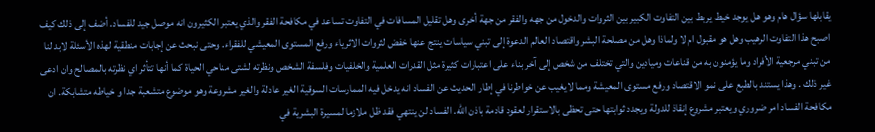يقابلها سؤال هام وهو هل يوجد خيط يربط بين التفاوت الكبير بين الثروات والدخول من جهه والفقر من جهة أخرى وهل تقليل المسافات في التفاوت تساعد في مكافحة الفقر والذي يعتبر الكثيرون انه موصل جيد للفساد. أضف إلى ذلك كيف اصبح هذا التفاوت الرهيب وهل هو مقبول ام لا ولماذا وهل من مصلحة البشر واقتصاد العالم الدعوة إلى تبني سياسات ينتج عنها خفض لثروات الاثرياء ورفع المستوى المعيشي للفقراء. وحتى نبحث عن إجابات منطقية لهذه الأسئلة لابد لنا من تبني مرجعية الأفراد وما يؤمنون به من قناعات وميادين والتي تختلف من شخص إلى آخر بناء على اعتبارات كثيرة مثل القدرات العلمية والخلفيات وفلسفة الشخص ونظرته لشتى مناحي الحياة كما أنها تتأثر اي نظرته بالمصالح وان ادعى غير ذلك . وهذا يستند بالطبع على نمو الاقتصاد ورفع مستوى المعيشة ومما لايغيب عن خواطرنا في إطار الحديث عن الفساد انه يدخل فيه الممارسات السوقية الغير عادلة والغير مشروعة وهو موضوع متشعبة جدا و خياطه متشابكة. ان مكافحة الفساد امر ضروري ويعتبر مشروع إنقاذ للدولة ويجدد ثوابتها حتى تحظى بالاستقرار لعقود قادمة باذن الله. الفساد لن ينتهي فقد ظل ملازما لمسيرة البشرية في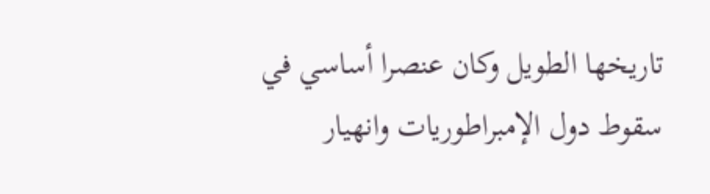تاريخها الطويل وكان عنصرا أساسي في سقوط دول الإمبراطوريات وانهيار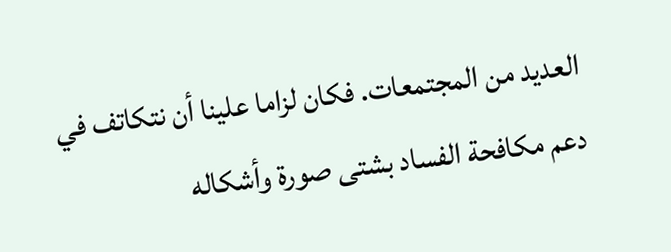العديد من المجتمعات. فكان لزاما علينا أن نتكاتف في دعم مكافحة الفساد بشتى صورة وأشكاله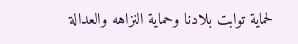لحماية توابت بلادنا وحماية النزاهه والعدالة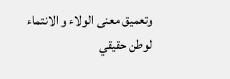وتعميق معنى الولاء و الانتماء لوطن حقيقي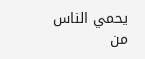يحمي الناس من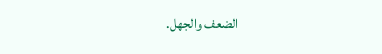الضعف والجهل.